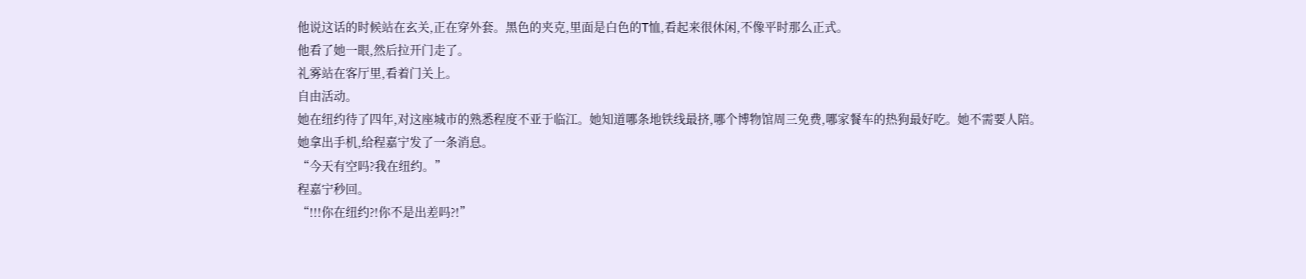他说这话的时候站在玄关,正在穿外套。黑色的夹克,里面是白色的T恤,看起来很休闲,不像平时那么正式。
他看了她一眼,然后拉开门走了。
礼雾站在客厅里,看着门关上。
自由活动。
她在纽约待了四年,对这座城市的熟悉程度不亚于临江。她知道哪条地铁线最挤,哪个博物馆周三免费,哪家餐车的热狗最好吃。她不需要人陪。
她拿出手机,给程嘉宁发了一条消息。
“今天有空吗?我在纽约。”
程嘉宁秒回。
“!!!你在纽约?!你不是出差吗?!”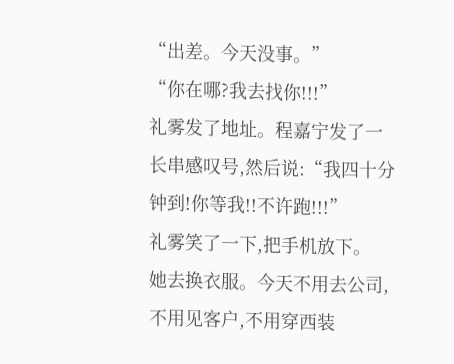“出差。今天没事。”
“你在哪?我去找你!!!”
礼雾发了地址。程嘉宁发了一长串感叹号,然后说:“我四十分钟到!你等我!!不许跑!!!”
礼雾笑了一下,把手机放下。
她去换衣服。今天不用去公司,不用见客户,不用穿西装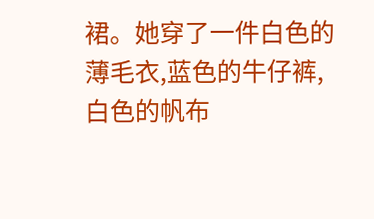裙。她穿了一件白色的薄毛衣,蓝色的牛仔裤,白色的帆布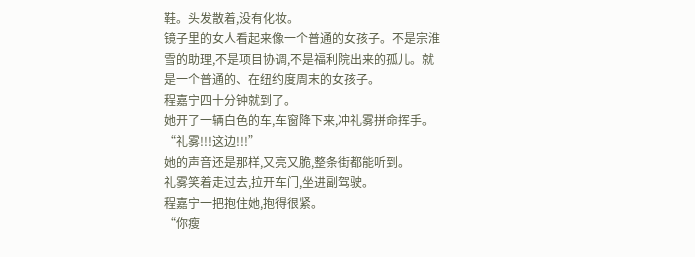鞋。头发散着,没有化妆。
镜子里的女人看起来像一个普通的女孩子。不是宗淮雪的助理,不是项目协调,不是福利院出来的孤儿。就是一个普通的、在纽约度周末的女孩子。
程嘉宁四十分钟就到了。
她开了一辆白色的车,车窗降下来,冲礼雾拼命挥手。
“礼雾!!!这边!!!”
她的声音还是那样,又亮又脆,整条街都能听到。
礼雾笑着走过去,拉开车门,坐进副驾驶。
程嘉宁一把抱住她,抱得很紧。
“你瘦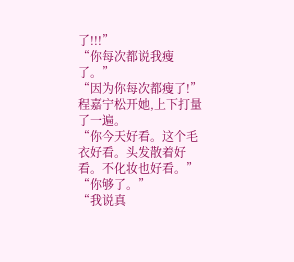了!!!”
“你每次都说我瘦了。”
“因为你每次都瘦了!”
程嘉宁松开她,上下打量了一遍。
“你今天好看。这个毛衣好看。头发散着好看。不化妆也好看。”
“你够了。”
“我说真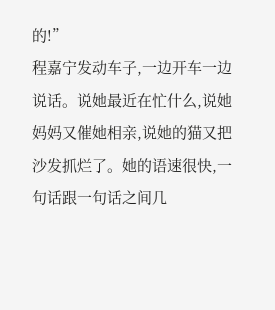的!”
程嘉宁发动车子,一边开车一边说话。说她最近在忙什么,说她妈妈又催她相亲,说她的猫又把沙发抓烂了。她的语速很快,一句话跟一句话之间几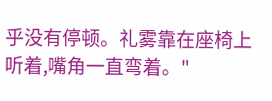乎没有停顿。礼雾靠在座椅上听着,嘴角一直弯着。"